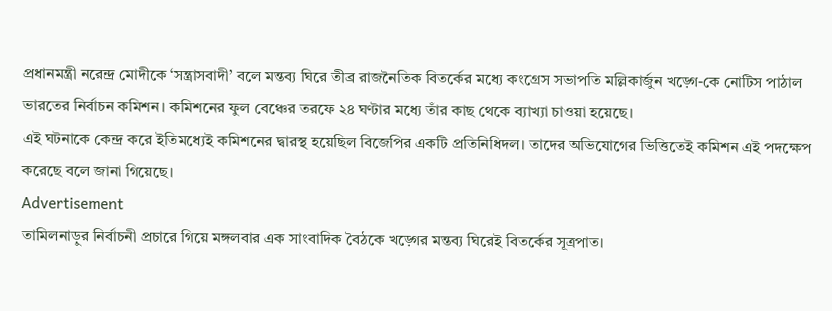প্রধানমন্ত্রী নরেন্দ্র মোদীকে ‘সন্ত্রাসবাদী’ বলে মন্তব্য ঘিরে তীব্র রাজনৈতিক বিতর্কের মধ্যে কংগ্রেস সভাপতি মল্লিকার্জুন খড়্গে-কে নোটিস পাঠাল ভারতের নির্বাচন কমিশন। কমিশনের ফুল বেঞ্চের তরফে ২৪ ঘণ্টার মধ্যে তাঁর কাছ থেকে ব্যাখ্যা চাওয়া হয়েছে।
এই ঘটনাকে কেন্দ্র করে ইতিমধ্যেই কমিশনের দ্বারস্থ হয়েছিল বিজেপির একটি প্রতিনিধিদল। তাদের অভিযোগের ভিত্তিতেই কমিশন এই পদক্ষেপ করেছে বলে জানা গিয়েছে।
Advertisement
তামিলনাড়ুর নির্বাচনী প্রচারে গিয়ে মঙ্গলবার এক সাংবাদিক বৈঠকে খড়্গের মন্তব্য ঘিরেই বিতর্কের সূত্রপাত।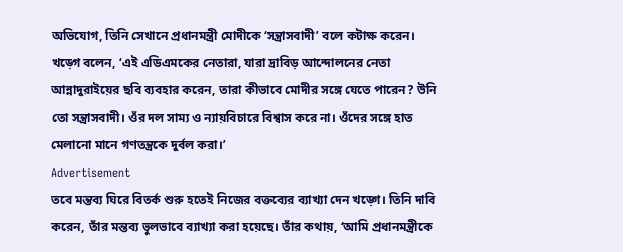অভিযোগ, তিনি সেখানে প্রধানমন্ত্রী মোদীকে ‘সন্ত্রাসবাদী’ বলে কটাক্ষ করেন। খড়্গে বলেন, ‘এই এডিএমকের নেতারা, যারা দ্রাবিড় আন্দোলনের নেতা আন্নাদুরাইয়ের ছবি ব্যবহার করেন, তারা কীভাবে মোদীর সঙ্গে যেতে পারেন? উনি তো সন্ত্রাসবাদী। ওঁর দল সাম্য ও ন্যায়বিচারে বিশ্বাস করে না। ওঁদের সঙ্গে হাত মেলানো মানে গণতন্ত্রকে দুর্বল করা।’
Advertisement
তবে মন্তব্য ঘিরে বিতর্ক শুরু হতেই নিজের বক্তব্যের ব্যাখ্যা দেন খড়্গে। তিনি দাবি করেন, তাঁর মন্তব্য ভুলভাবে ব্যাখ্যা করা হয়েছে। তাঁর কথায়, ‘আমি প্রধানমন্ত্রীকে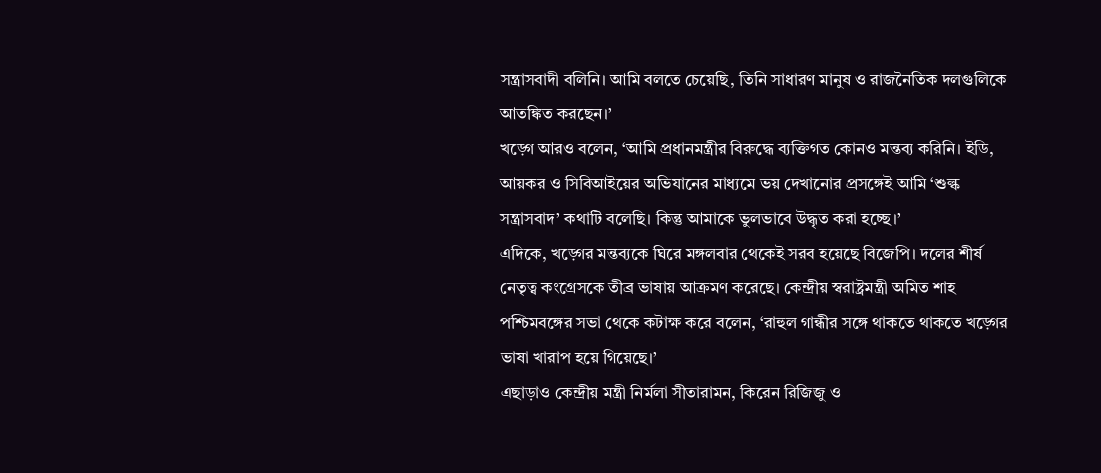সন্ত্রাসবাদী বলিনি। আমি বলতে চেয়েছি, তিনি সাধারণ মানুষ ও রাজনৈতিক দলগুলিকে আতঙ্কিত করছেন।’
খড়্গে আরও বলেন, ‘আমি প্রধানমন্ত্রীর বিরুদ্ধে ব্যক্তিগত কোনও মন্তব্য করিনি। ইডি, আয়কর ও সিবিআইয়ের অভিযানের মাধ্যমে ভয় দেখানোর প্রসঙ্গেই আমি ‘শুল্ক সন্ত্রাসবাদ’ কথাটি বলেছি। কিন্তু আমাকে ভুলভাবে উদ্ধৃত করা হচ্ছে।’
এদিকে, খড়্গের মন্তব্যকে ঘিরে মঙ্গলবার থেকেই সরব হয়েছে বিজেপি। দলের শীর্ষ নেতৃত্ব কংগ্রেসকে তীব্র ভাষায় আক্রমণ করেছে। কেন্দ্রীয় স্বরাষ্ট্রমন্ত্রী অমিত শাহ পশ্চিমবঙ্গের সভা থেকে কটাক্ষ করে বলেন, ‘রাহুল গান্ধীর সঙ্গে থাকতে থাকতে খড়্গের ভাষা খারাপ হয়ে গিয়েছে।’
এছাড়াও কেন্দ্রীয় মন্ত্রী নির্মলা সীতারামন, কিরেন রিজিজু ও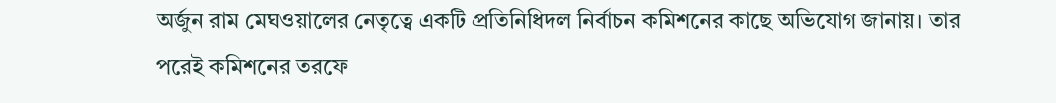অর্জুন রাম মেঘওয়ালের নেতৃত্বে একটি প্রতিনিধিদল নির্বাচন কমিশনের কাছে অভিযোগ জানায়। তার পরেই কমিশনের তরফে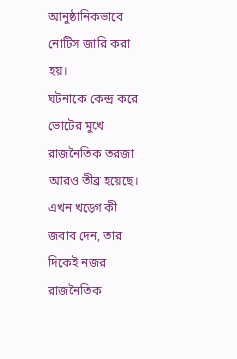আনুষ্ঠানিকভাবে নোটিস জারি করা হয়।
ঘটনাকে কেন্দ্র করে ভোটের মুখে রাজনৈতিক তরজা আরও তীব্র হয়েছে। এখন খড়্গে কী জবাব দেন, তার দিকেই নজর রাজনৈতিক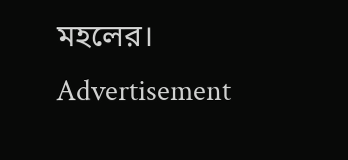মহলের।
Advertisement